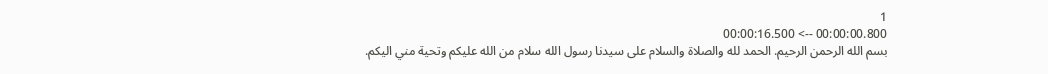1
00:00:00.800 --> 00:00:16.500
بسم الله الرحمن الرحيم. الحمد لله والصلاة والسلام على سيدنا رسول الله سلام من الله عليكم وتحية مني اليكم.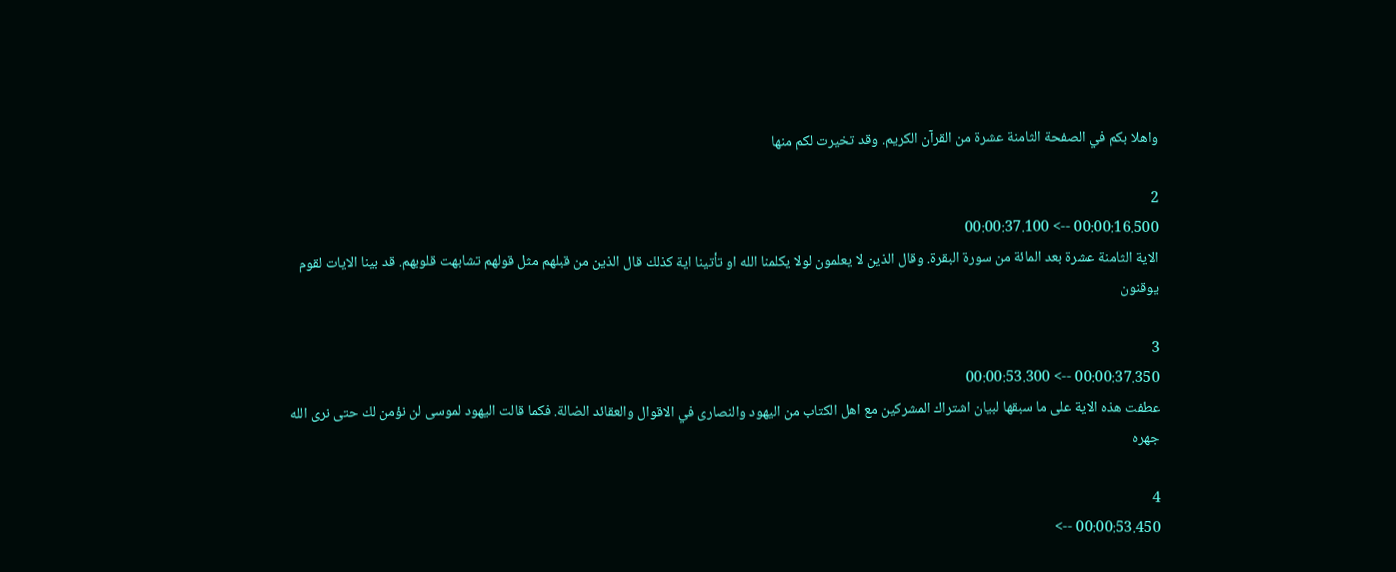واهلا بكم في الصفحة الثامنة عشرة من القرآن الكريم. وقد تخيرت لكم منها

2
00:00:16.500 --> 00:00:37.100
الاية الثامنة عشرة بعد المائة من سورة البقرة. وقال الذين لا يعلمون لولا يكلمنا الله او تأتينا اية كذلك قال الذين من قبلهم مثل قولهم تشابهت قلوبهم. قد بينا الايات لقوم يوقنون

3
00:00:37.350 --> 00:00:53.300
عطفت هذه الاية على ما سبقها لبيان اشتراك المشركين مع اهل الكتاب من اليهود والنصارى في الاقوال والعقائد الضالة. فكما قالت اليهود لموسى لن نؤمن لك حتى نرى الله جهره

4
00:00:53.450 -->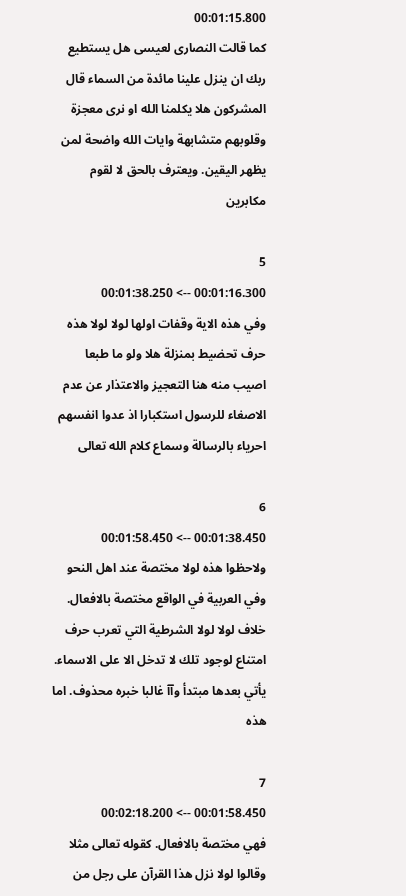00:01:15.800
كما قالت النصارى لعيسى هل يستطيع ربك ان ينزل علينا مائدة من السماء قال المشركون هلا يكلمنا الله او نرى معجزة وقلوبهم متشابهة وايات الله واضحة لمن يظهر اليقين. ويعترف بالحق لا لقوم مكابرين

5
00:01:16.300 --> 00:01:38.250
وفي هذه الاية وقفات اولها لولا لولا هذه حرف تحضيط بمنزلة هلا ولو ما طبعا اصيب منه هنا التعجيز والاعتذار عن عدم الاصغاء للرسول استكبارا اذ عدوا انفسهم احرياء بالرسالة وسماع كلام الله تعالى

6
00:01:38.450 --> 00:01:58.450
ولاحظوا هذه لولا مختصة عند اهل النحو وفي العربية في الواقع مختصة بالافعال. خلاف لولا لولا الشرطية التي تعرب حرف امتناع لوجود تلك لا تدخل الا على الاسماء. يأتي بعدها مبتدأ وآآ غالبا خبره محذوف. اما هذه

7
00:01:58.450 --> 00:02:18.200
فهي مختصة بالافعال. كقوله تعالى مثلا وقالوا لولا نزل هذا القرآن على رجل من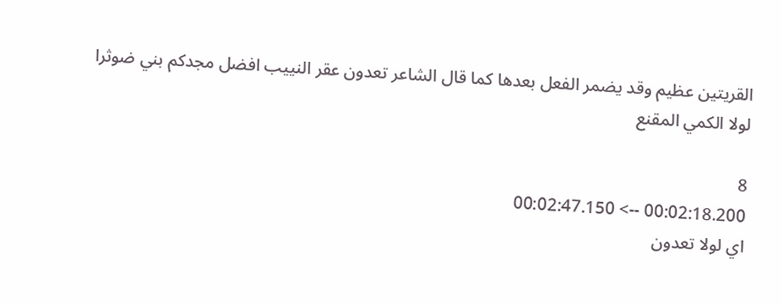القريتين عظيم وقد يضمر الفعل بعدها كما قال الشاعر تعدون عقر النييب افضل مجدكم بني ضوثرا لولا الكمي المقنع

8
00:02:18.200 --> 00:02:47.150
اي لولا تعدون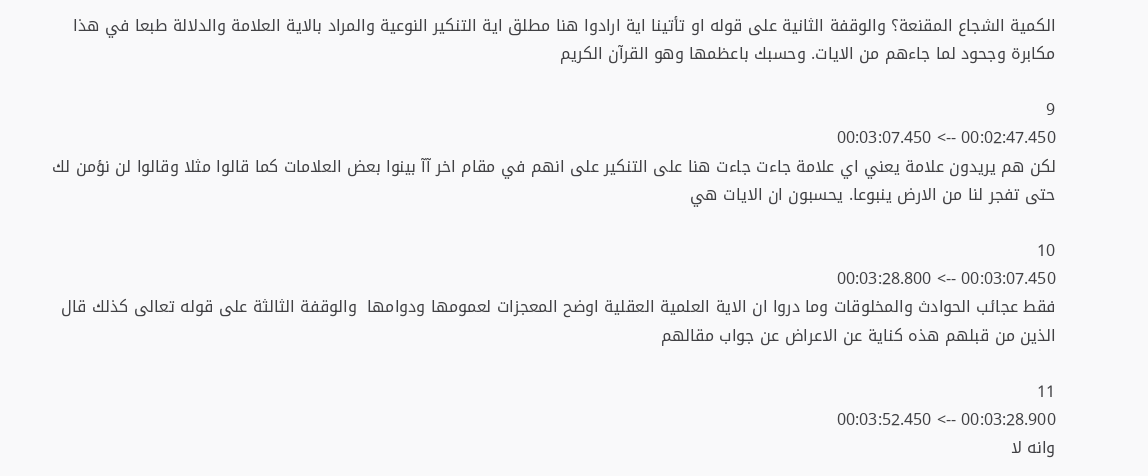الكمية الشجاع المقنعة؟ والوقفة الثانية على قوله او تأتينا اية ارادوا هنا مطلق اية التنكير النوعية والمراد بالاية العلامة والدلالة طبعا في هذا مكابرة وجحود لما جاءهم من الايات. وحسبك باعظمها وهو القرآن الكريم

9
00:02:47.450 --> 00:03:07.450
لكن هم يريدون علامة يعني اي علامة جاءت جاءت هنا على التنكير على انهم في مقام اخر آآ بينوا بعض العلامات كما قالوا مثلا وقالوا لن نؤمن لك حتى تفجر لنا من الارض ينبوعا. يحسبون ان الايات هي

10
00:03:07.450 --> 00:03:28.800
فقط عجائب الحوادث والمخلوقات وما دروا ان الاية العلمية العقلية اوضح المعجزات لعمومها ودوامها  والوقفة الثالثة على قوله تعالى كذلك قال الذين من قبلهم هذه كناية عن الاعراض عن جواب مقالهم

11
00:03:28.900 --> 00:03:52.450
وانه لا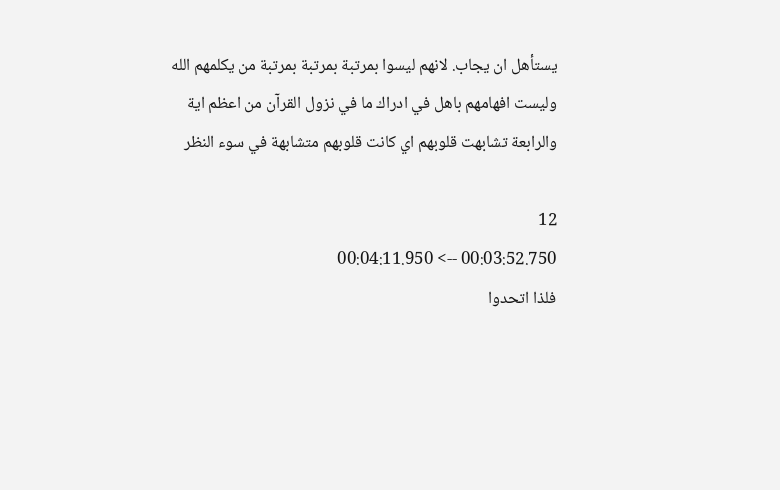يستأهل ان يجاب. لانهم ليسوا بمرتبة بمرتبة بمرتبة من يكلمهم الله وليست افهامهم باهل في ادراك ما في نزول القرآن من اعظم اية والرابعة تشابهت قلوبهم اي كانت قلوبهم متشابهة في سوء النظر

12
00:03:52.750 --> 00:04:11.950
فلذا اتحدوا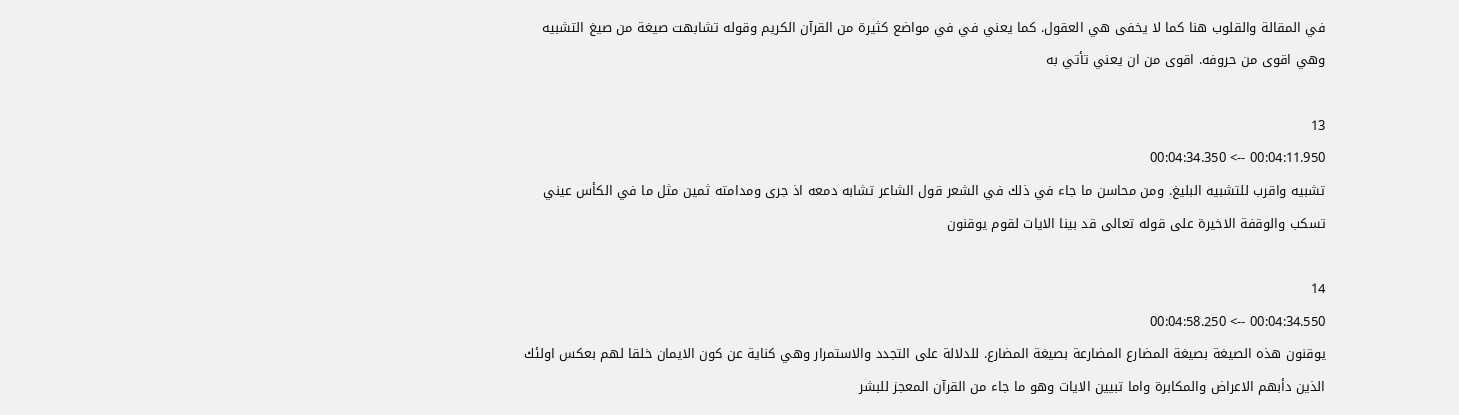في المقالة والقلوب هنا كما لا يخفى هي العقول. كما يعني في في مواضع كثيرة من القرآن الكريم وقوله تشابهت صيغة من صيغ التشبيه وهي اقوى من حروفه. اقوى من ان يعني تأتي به

13
00:04:11.950 --> 00:04:34.350
تشبيه واقرب للتشبيه البليغ. ومن محاسن ما جاء في ذلك في الشعر قول الشاعر تشابه دمعه اذ جرى ومدامته ثمين مثل ما في الكأس عيني تسكب والوقفة الاخيرة على قوله تعالى قد بينا الايات لقوم يوقنون

14
00:04:34.550 --> 00:04:58.250
يوقنون هذه الصيغة بصيغة المضارع المضارعة بصيغة المضارع. للدلالة على التجدد والاستمرار وهي كناية عن كون الايمان خلقا لهم بعكس اولئك الذين دأبهم الاعراض والمكابرة واما تبيين الايات وهو ما جاء من القرآن المعجز للبشر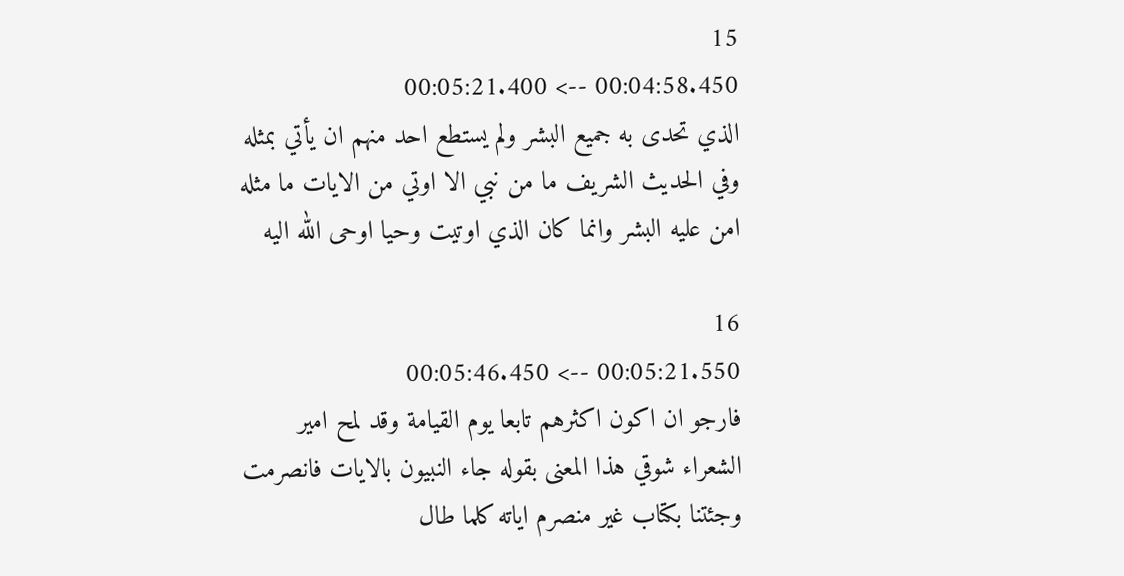15
00:04:58.450 --> 00:05:21.400
الذي تحدى به جميع البشر ولم يستطع احد منهم ان يأتي بمثله وفي الحديث الشريف ما من نبي الا اوتي من الايات ما مثله امن عليه البشر وانما كان الذي اوتيت وحيا اوحى الله اليه

16
00:05:21.550 --> 00:05:46.450
فارجو ان اكون اكثرهم تابعا يوم القيامة وقد لمح امير الشعراء شوقي هذا المعنى بقوله جاء النبيون بالايات فانصرمت وجئتنا بكتاب غير منصرم اياته كلما طال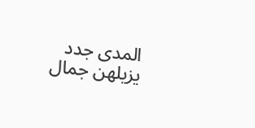المدى جدد يزيلهن جمال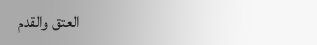العتق والقدم